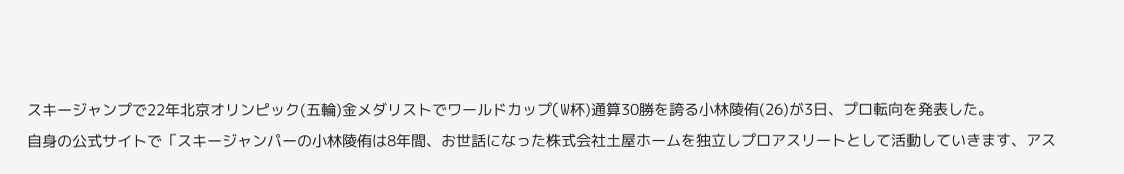スキージャンプで22年北京オリンピック(五輪)金メダリストでワールドカップ(W杯)通算30勝を誇る小林陵侑(26)が3日、プロ転向を発表した。
自身の公式サイトで「スキージャンパーの小林陵侑は8年間、お世話になった株式会社土屋ホームを独立しプロアスリートとして活動していきます、アス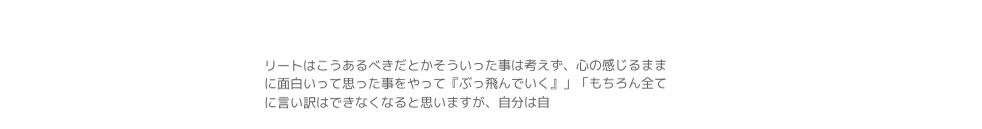リートはこうあるべきだとかそういった事は考えず、心の感じるままに面白いって思った事をやって『ぶっ飛んでいく』」「もちろん全てに言い訳はできなくなると思いますが、自分は自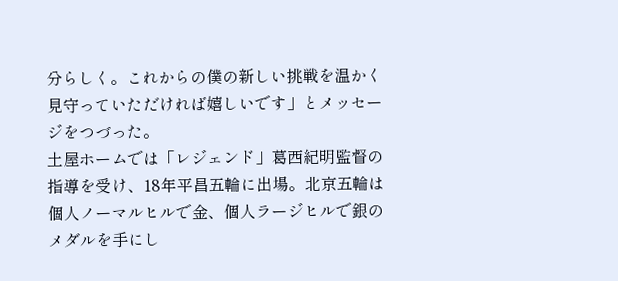分らしく。これからの僕の新しい挑戦を温かく見守っていただければ嬉しいです」とメッセージをつづった。
土屋ホームでは「レジェンド」葛西紀明監督の指導を受け、18年平昌五輪に出場。北京五輪は個人ノーマルヒルで金、個人ラージヒルで銀のメダルを手にし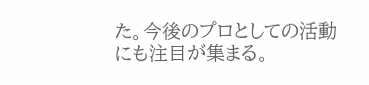た。今後のプロとしての活動にも注目が集まる。